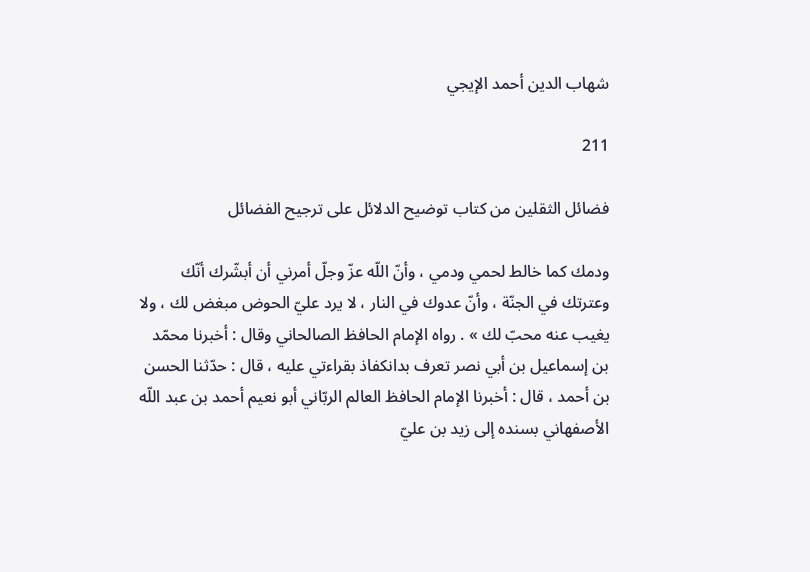شهاب الدين أحمد الإيجي

211

فضائل الثقلين من كتاب توضيح الدلائل على ترجيح الفضائل

ودمك كما خالط لحمي ودمي ، وأنّ اللّه عزّ وجلّ أمرني أن أبشّرك أنّك وعترتك في الجنّة ، وأنّ عدوك في النار ، لا يرد عليّ الحوض مبغض لك ، ولا يغيب عنه محبّ لك » . رواه الإمام الحافظ الصالحاني وقال : أخبرنا محمّد بن إسماعيل بن أبي نصر تعرف بدانكفاذ بقراءتي عليه ، قال : حدّثنا الحسن بن أحمد ، قال : أخبرنا الإمام الحافظ العالم الربّاني أبو نعيم أحمد بن عبد اللّه الأصفهاني بسنده إلى زيد بن عليّ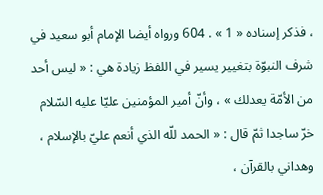، فذكر إسناده « 1 » . 604 ورواه أيضا الإمام أبو سعيد في شرف النبوّة بتغيير يسير في اللفظ زيادة هي : « ليس أحد من الأمّة يعدلك » ، وأنّ أمير المؤمنين عليّا عليه السّلام خرّ ساجدا ثمّ قال : « الحمد للّه الذي أنعم عليّ بالإسلام ، وهداني بالقرآن ،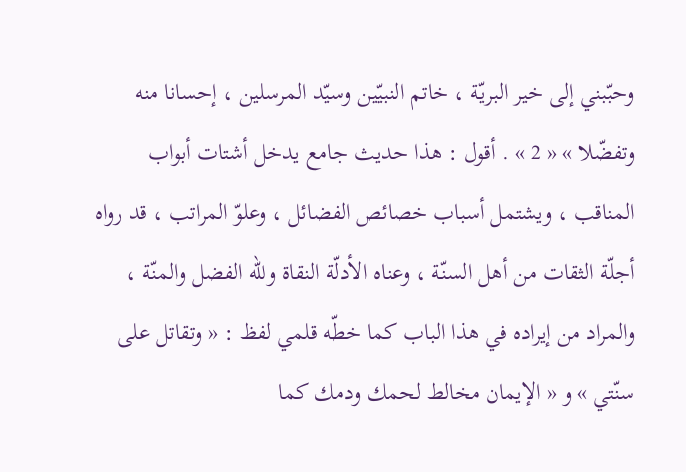وحبّبني إلى خير البريّة ، خاتم النبيّين وسيّد المرسلين ، إحسانا منه وتفضّلا » « 2 » . أقول : هذا حديث جامع يدخل أشتات أبواب المناقب ، ويشتمل أسباب خصائص الفضائل ، وعلوّ المراتب ، قد رواه أجلّة الثقات من أهل السنّة ، وعناه الأدلّة النقاة وللّه الفضل والمنّة ، والمراد من إيراده في هذا الباب كما خطّه قلمي لفظ : « وتقاتل على سنّتي » و « الإيمان مخالط لحمك ودمك كما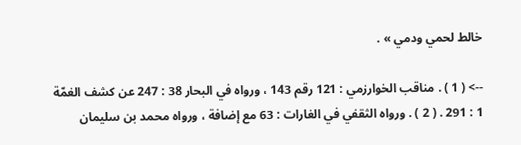خالط لحمي ودمي » .

--> ( 1 ) . مناقب الخوارزمي : 121 رقم 143 ، ورواه في البحار 38 : 247 عن كشف الغمّة 1 : 291 . ( 2 ) . ورواه الثقفي في الغارات : 63 مع إضافة ، ورواه محمد بن سليمان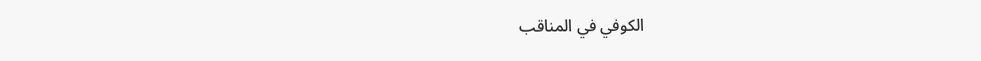الكوفي في المناقب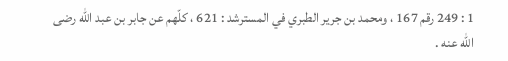1 : 249 رقم 167 ، ومحمد بن جرير الطبري في المسترشد : 621 ، كلّهم عن جابر بن عبد اللّه رضى اللّه عنه .